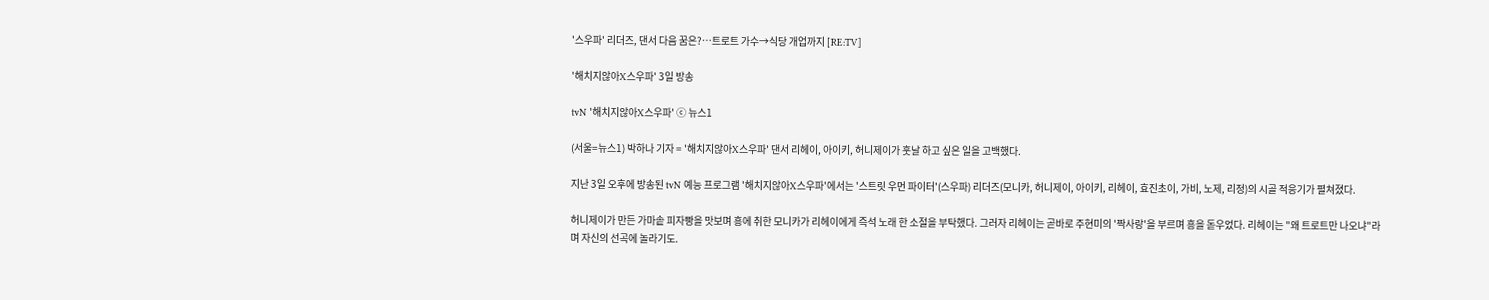'스우파' 리더즈, 댄서 다음 꿈은?…트로트 가수→식당 개업까지 [RE:TV]

'해치지않아X스우파' 3일 방송

tvN '해치지않아X스우파' ⓒ 뉴스1

(서울=뉴스1) 박하나 기자 = '해치지않아X스우파' 댄서 리헤이, 아이키, 허니제이가 훗날 하고 싶은 일을 고백했다.

지난 3일 오후에 방송된 tvN 예능 프로그램 '해치지않아X스우파'에서는 '스트릿 우먼 파이터'(스우파) 리더즈(모니카, 허니제이, 아이키, 리헤이, 효진초이, 가비, 노제, 리정)의 시골 적응기가 펼쳐졌다.

허니제이가 만든 가마솥 피자빵을 맛보며 흥에 취한 모니카가 리헤이에게 즉석 노래 한 소절을 부탁했다. 그러자 리헤이는 곧바로 주현미의 '짝사랑'을 부르며 흥을 돋우었다. 리헤이는 "왜 트로트만 나오냐"라며 자신의 선곡에 놀라기도.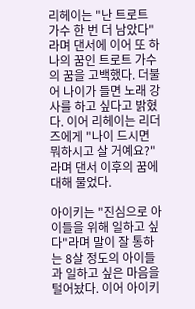리헤이는 "난 트로트 가수 한 번 더 남았다"라며 댄서에 이어 또 하나의 꿈인 트로트 가수의 꿈을 고백했다. 더불어 나이가 들면 노래 강사를 하고 싶다고 밝혔다. 이어 리헤이는 리더즈에게 "나이 드시면 뭐하시고 살 거예요?"라며 댄서 이후의 꿈에 대해 물었다.

아이키는 "진심으로 아이들을 위해 일하고 싶다"라며 말이 잘 통하는 8살 정도의 아이들과 일하고 싶은 마음을 털어놨다. 이어 아이키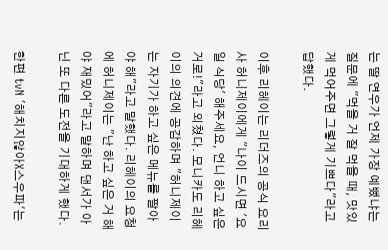는 딸 연우가 언제 가장 예뻤냐는 질문에 "먹을 거 잘 먹을 때, 맛있게 먹어주면 그렇게 기쁘다"라고 답했다.

이후 리헤이는 리더즈의 공식 요리사 허니제이에게 "나이 드시면 '요일 식당' 해주세요, 언니 하고 싶은 거로!"라고 외쳤다. 모니카도 리헤이의 의견에 공감하며 "허니제이는 자기가 하고 싶은 메뉴를 팔아야 해"라고 말했다. 리헤이의 요청에 허니제이는 "난 하고 싶은 거 해야 재밌어"라고 말하며 댄서가 아닌 또 다른 도전을 기대하게 했다.

한편 tvN '해치지않아X스우파'는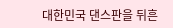대한민국 댄스판을 뒤흔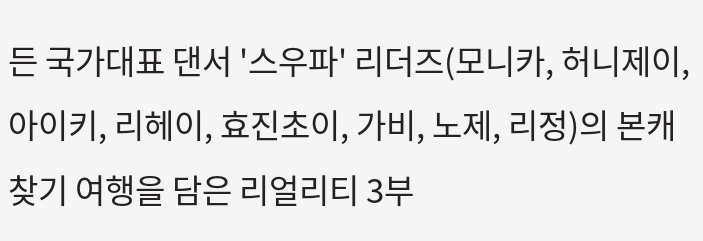든 국가대표 댄서 '스우파' 리더즈(모니카, 허니제이, 아이키, 리헤이, 효진초이, 가비, 노제, 리정)의 본캐 찾기 여행을 담은 리얼리티 3부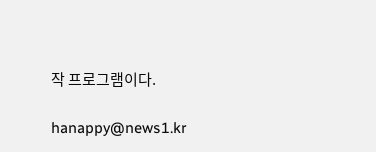작 프로그램이다.

hanappy@news1.kr